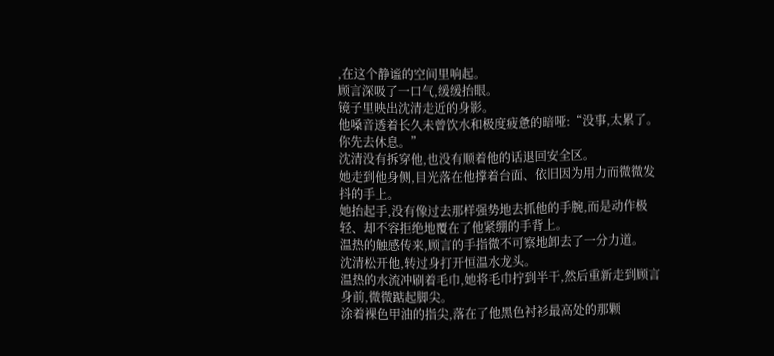,在这个静谧的空间里响起。
顾言深吸了一口气,缓缓抬眼。
镜子里映出沈清走近的身影。
他嗓音透着长久未曾饮水和极度疲惫的暗哑:“没事,太累了。你先去休息。”
沈清没有拆穿他,也没有顺着他的话退回安全区。
她走到他身侧,目光落在他撑着台面、依旧因为用力而微微发抖的手上。
她抬起手,没有像过去那样强势地去抓他的手腕,而是动作极轻、却不容拒绝地覆在了他紧绷的手背上。
温热的触感传来,顾言的手指微不可察地卸去了一分力道。
沈清松开他,转过身打开恒温水龙头。
温热的水流冲刷着毛巾,她将毛巾拧到半干,然后重新走到顾言身前,微微踮起脚尖。
涂着裸色甲油的指尖,落在了他黑色衬衫最高处的那颗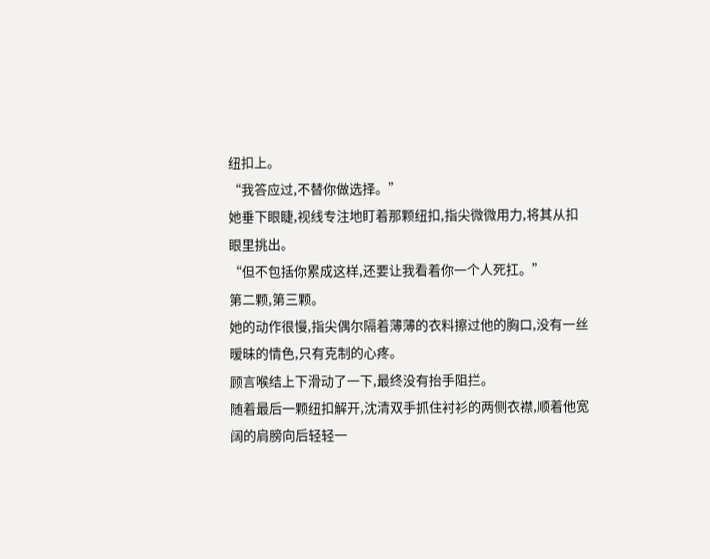纽扣上。
“我答应过,不替你做选择。”
她垂下眼睫,视线专注地盯着那颗纽扣,指尖微微用力,将其从扣眼里挑出。
“但不包括你累成这样,还要让我看着你一个人死扛。”
第二颗,第三颗。
她的动作很慢,指尖偶尔隔着薄薄的衣料擦过他的胸口,没有一丝暧昧的情色,只有克制的心疼。
顾言喉结上下滑动了一下,最终没有抬手阻拦。
随着最后一颗纽扣解开,沈清双手抓住衬衫的两侧衣襟,顺着他宽阔的肩膀向后轻轻一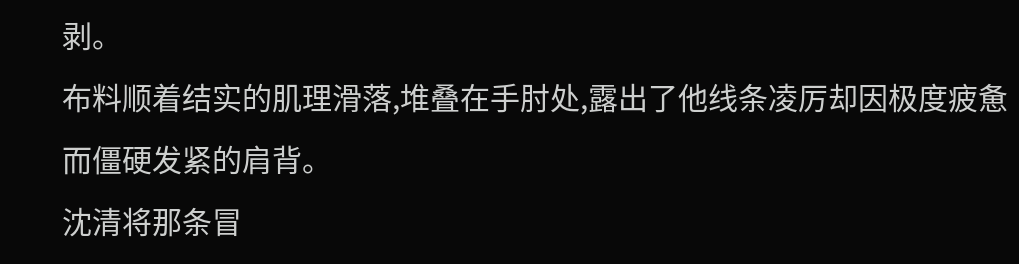剥。
布料顺着结实的肌理滑落,堆叠在手肘处,露出了他线条凌厉却因极度疲惫而僵硬发紧的肩背。
沈清将那条冒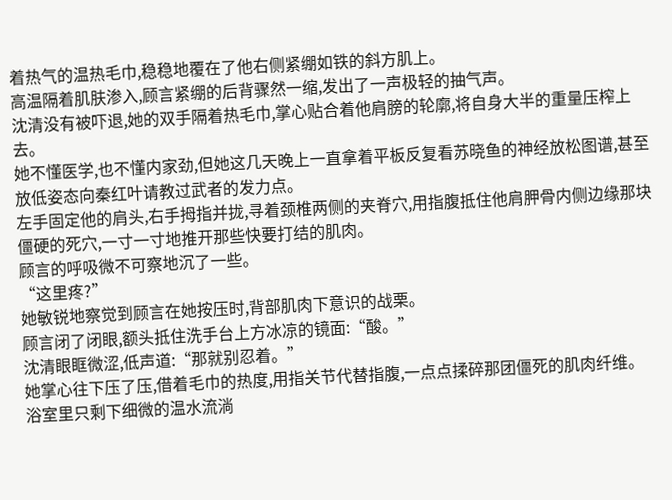着热气的温热毛巾,稳稳地覆在了他右侧紧绷如铁的斜方肌上。
高温隔着肌肤渗入,顾言紧绷的后背骤然一缩,发出了一声极轻的抽气声。
沈清没有被吓退,她的双手隔着热毛巾,掌心贴合着他肩膀的轮廓,将自身大半的重量压榨上去。
她不懂医学,也不懂内家劲,但她这几天晚上一直拿着平板反复看苏晓鱼的神经放松图谱,甚至放低姿态向秦红叶请教过武者的发力点。
左手固定他的肩头,右手拇指并拢,寻着颈椎两侧的夹脊穴,用指腹抵住他肩胛骨内侧边缘那块僵硬的死穴,一寸一寸地推开那些快要打结的肌肉。
顾言的呼吸微不可察地沉了一些。
“这里疼?”
她敏锐地察觉到顾言在她按压时,背部肌肉下意识的战栗。
顾言闭了闭眼,额头抵住洗手台上方冰凉的镜面:“酸。”
沈清眼眶微涩,低声道:“那就别忍着。”
她掌心往下压了压,借着毛巾的热度,用指关节代替指腹,一点点揉碎那团僵死的肌肉纤维。
浴室里只剩下细微的温水流淌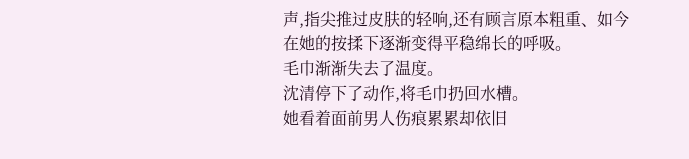声,指尖推过皮肤的轻响,还有顾言原本粗重、如今在她的按揉下逐渐变得平稳绵长的呼吸。
毛巾渐渐失去了温度。
沈清停下了动作,将毛巾扔回水槽。
她看着面前男人伤痕累累却依旧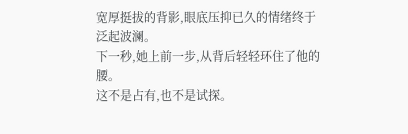宽厚挺拔的背影,眼底压抑已久的情绪终于泛起波澜。
下一秒,她上前一步,从背后轻轻环住了他的腰。
这不是占有,也不是试探。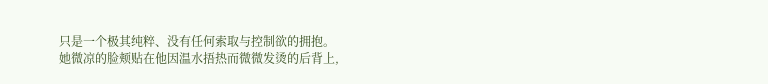只是一个极其纯粹、没有任何索取与控制欲的拥抱。
她微凉的脸颊贴在他因温水捂热而微微发烫的后背上,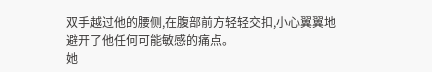双手越过他的腰侧,在腹部前方轻轻交扣,小心翼翼地避开了他任何可能敏感的痛点。
她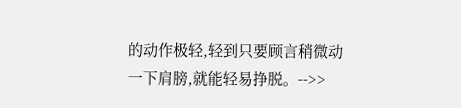的动作极轻,轻到只要顾言稍微动一下肩膀,就能轻易挣脱。-->>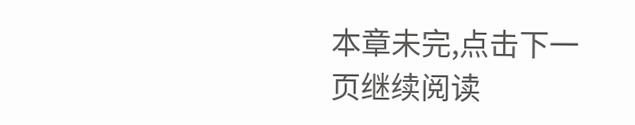本章未完,点击下一页继续阅读